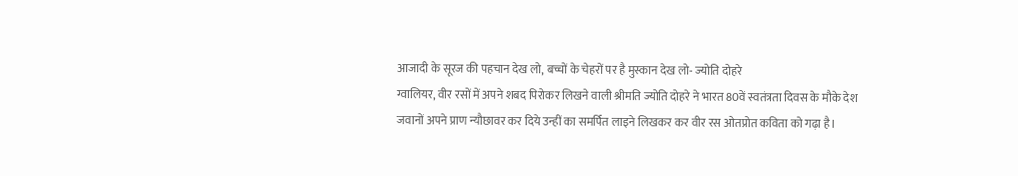आजादी के सूरज की पहचान देख लो, बच्चों के चेहरों पर है मुस्कान देख लो- ज्योति दोहरे
ग्वालियर, वीर रसों में अपने शबद पिरोकर लिखने वाली श्रीमति ज्योति दोहरे ने भारत 80वें स्वतंत्रता दिवस के मौके देश जवानों अपने प्राण न्यौछावर कर दिये उन्हीं का समर्पित लाइने लिखकर कर वीर रस ओतप्रोत कविता को गढ़ा है।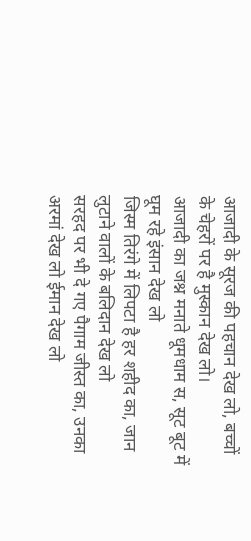आजादी के सूरज की पहचान देख लो, बच्चों के चेहरों पर है मुस्कान देख लो।
आजादी का जश्न मनाते धूमधाम स, सूट बूट में घूम रहे इंसान देख लो
जिस्म तिरंगे में लिपटा है हर शहीद का, जान लुटाने वालों के बलिदान देख लो
सरहद पर भी दे गए पैगाम जीस्त का, उनका अरमां देख लो ईमान देख लो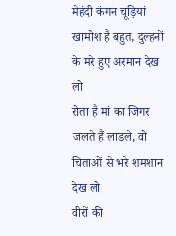मेहंदी कंगन चूड़ियां खामोश है बहुत, दुल्हनों के मरे हुए अरमान देख लो
रोता है मां का जिगर जलते हैं लाडले, वो चिताओं से भरे शमशान देख लो
वीरों की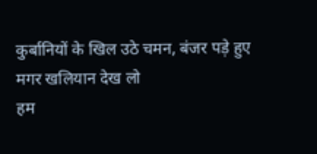कुर्बानियों के खिल उठे चमन, बंजर पड़े हुए मगर खलियान देख लो
हम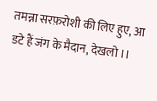तमन्ना सरफ़रोशी की लिए हुए, आ डटे हैं जंग के मैदान, देखलो ।।